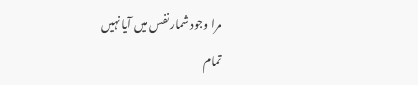مرا وجود شمار نفس میں آیا نہیں
تمام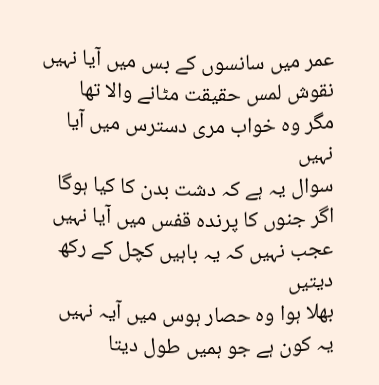عمر میں سانسوں کے بس میں آیا نہیں
نقوش لمس حقیقت مٹانے والا تھا
مگر وہ خواب مری دسترس میں آیا نہیں
سوال یہ ہے کہ دشت بدن کا کیا ہوگا
اگر جنوں کا پرندہ قفس میں آیا نہیں
عجب نہیں کہ یہ باہیں کچل کے رکھ دیتیں
بھلا ہوا وہ حصار ہوس میں آیہ نہیں
یہ کون ہے جو ہمیں طول دیتا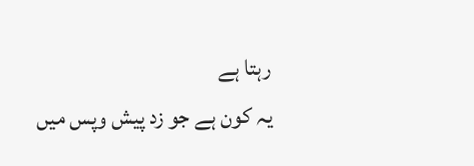رہتا ہے
یہ کون ہے جو زد پیش وپس میں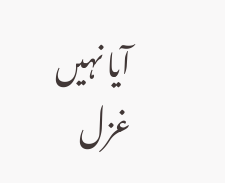آیا نہیں
غزل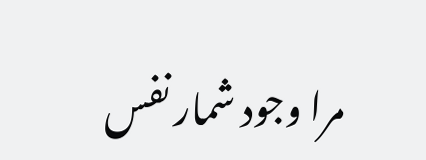مرا وجود شمار نفس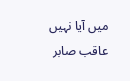میں آیا نہیں
عاقب صابر